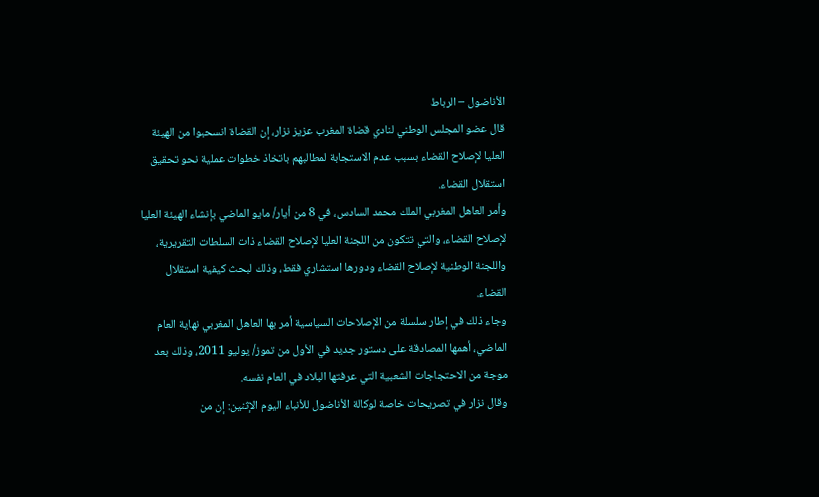الأناضول – الرباط
قال عضو المجلس الوطني لنادي قضاة المغرب عزيز نزار، إن القضاة انسحبوا من الهيئة العليا لإصلاح القضاء بسبب عدم الاستجابة لمطالبهم باتخاذ خطوات عملية نحو تحقيق استقلال القضاء.
وأمر العاهل المغربي الملك محمد السادس، في 8 من أيار/ مايو الماضي بإنشاء الهيئة العليا لإصلاح القضاء، والتي تتكون من اللجنة العليا لإصلاح القضاء ذات السلطات التقريرية، واللجنة الوطنية لإصلاح القضاء ودورها استشاري فقط، وذلك لبحث كيفية استقلال القضاء.
وجاء ذلك في إطار سلسلة من الإصلاحات السياسية أمر بها العاهل المغربي نهاية العام الماضي، أهمها المصادقة على دستور جديد في الأول من تموز/ يوليو 2011، وذلك بعد موجة من الاحتجاجات الشعبية التي عرفتها البلاد في العام نفسه.
وقال نزار في تصريحات خاصة لوكالة الأناضول للأنباء اليوم الإثنين: إن من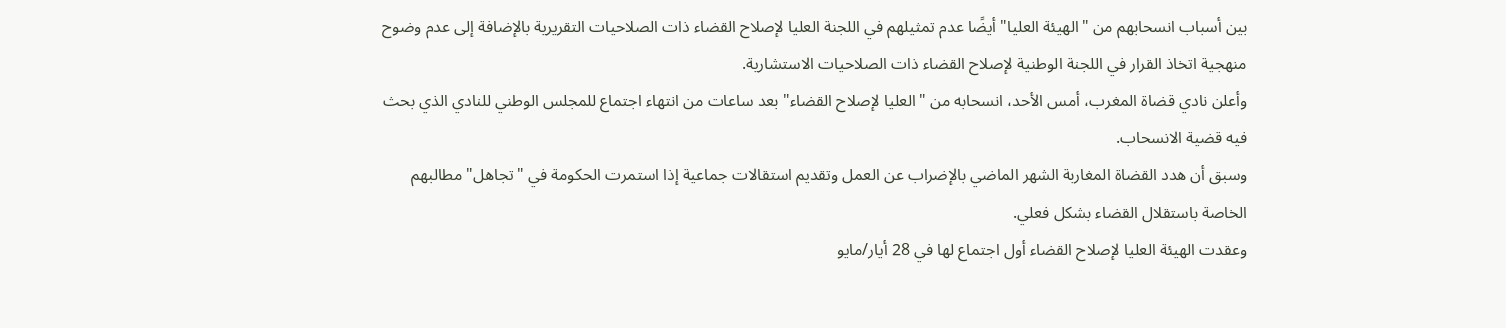بين أسباب انسحابهم من "الهيئة العليا" أيضًا عدم تمثيلهم في اللجنة العليا لإصلاح القضاء ذات الصلاحيات التقريرية بالإضافة إلى عدم وضوح منهجية اتخاذ القرار في اللجنة الوطنية لإصلاح القضاء ذات الصلاحيات الاستشارية.
وأعلن نادي قضاة المغرب، أمس الأحد، انسحابه من "العليا لإصلاح القضاء" بعد ساعات من انتهاء اجتماع للمجلس الوطني للنادي الذي بحث فيه قضية الانسحاب.
وسبق أن هدد القضاة المغاربة الشهر الماضي بالإضراب عن العمل وتقديم استقالات جماعية إذا استمرت الحكومة في "تجاهل" مطالبهم الخاصة باستقلال القضاء بشكل فعلي.
وعقدت الهيئة العليا لإصلاح القضاء أول اجتماع لها في 28 أيار/مايو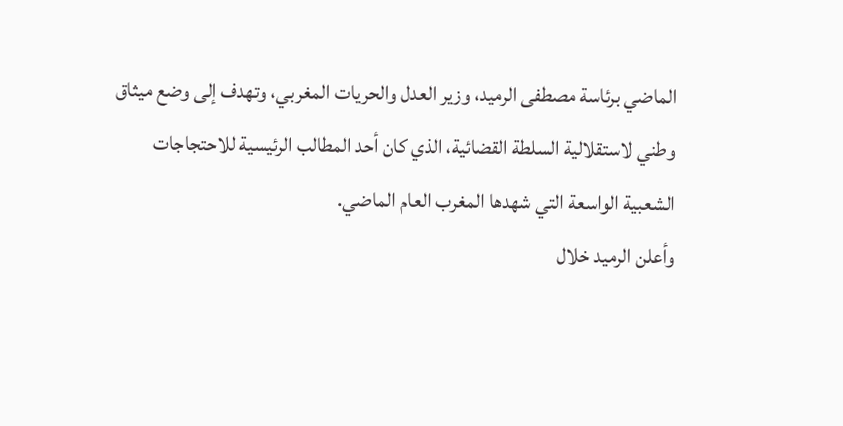الماضي برئاسة مصطفى الرميد، وزير العدل والحريات المغربي، وتهدف إلى وضع ميثاق وطني لاستقلالية السلطة القضائية، الذي كان أحد المطالب الرئيسية للاحتجاجات الشعبية الواسعة التي شهدها المغرب العام الماضي.
وأعلن الرميد خلال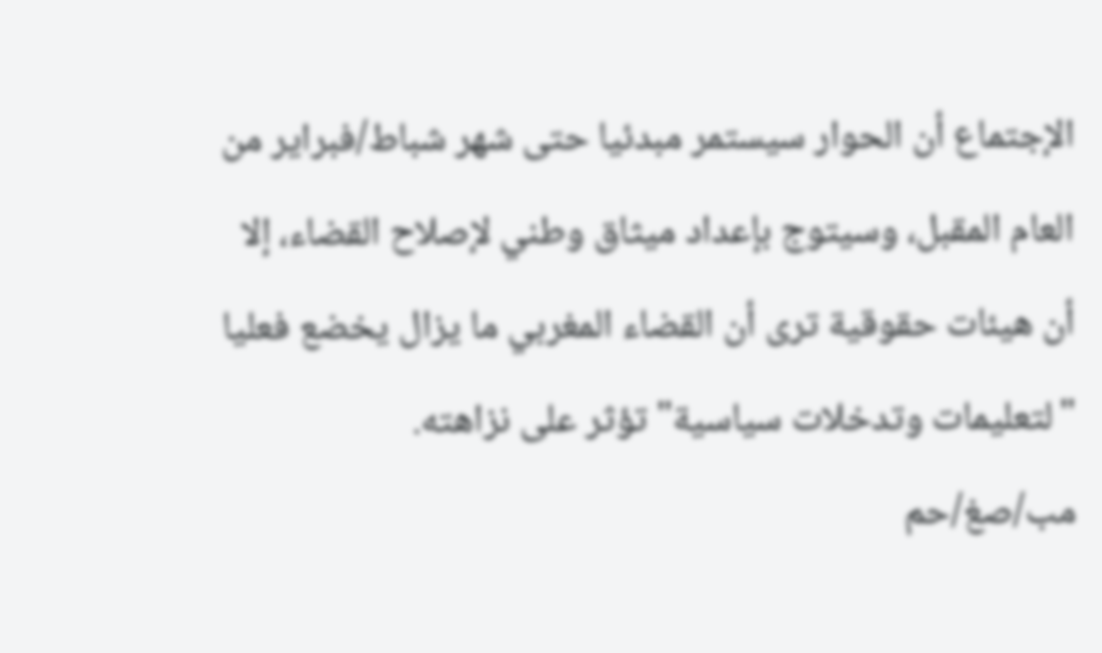الإجتماع أن الحوار سيستمر مبدئيا حتى شهر شباط/فبراير من العام المقبل، وسيتوج بإعداد ميثاق وطني لإصلاح القضاء، إلا أن هيئات حقوقية ترى أن القضاء المغربي ما يزال يخضع فعليا "لتعليمات وتدخلات سياسية" تؤثر على نزاهته.
مب/صغ/حم